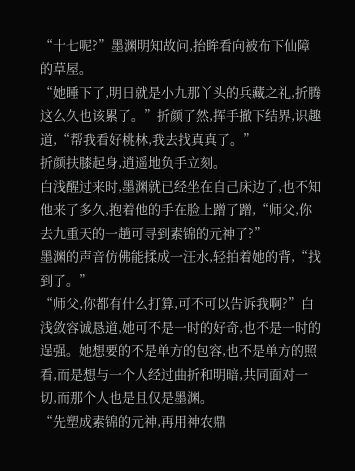“十七呢?”墨渊明知故问,抬眸看向被布下仙障的草屋。
“她睡下了,明日就是小九那丫头的兵藏之礼,折腾这么久也该累了。”折颜了然,挥手撤下结界,识趣道,“帮我看好桃林,我去找真真了。”
折颜扶膝起身,逍遥地负手立刻。
白浅醒过来时,墨渊就已经坐在自己床边了,也不知他来了多久,抱着他的手在脸上蹭了蹭,“师父,你去九重天的一趟可寻到素锦的元神了?”
墨渊的声音仿佛能揉成一汪水,轻拍着她的背,“找到了。”
“师父,你都有什么打算,可不可以告诉我啊?”白浅敛容诚恳道,她可不是一时的好奇,也不是一时的逞强。她想要的不是单方的包容,也不是单方的照看,而是想与一个人经过曲折和明暗,共同面对一切,而那个人也是且仅是墨渊。
“先塑成素锦的元神,再用神农鼎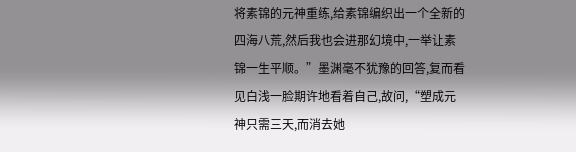将素锦的元神重练,给素锦编织出一个全新的四海八荒,然后我也会进那幻境中,一举让素锦一生平顺。”墨渊毫不犹豫的回答,复而看见白浅一脸期许地看着自己,故问,“塑成元神只需三天,而消去她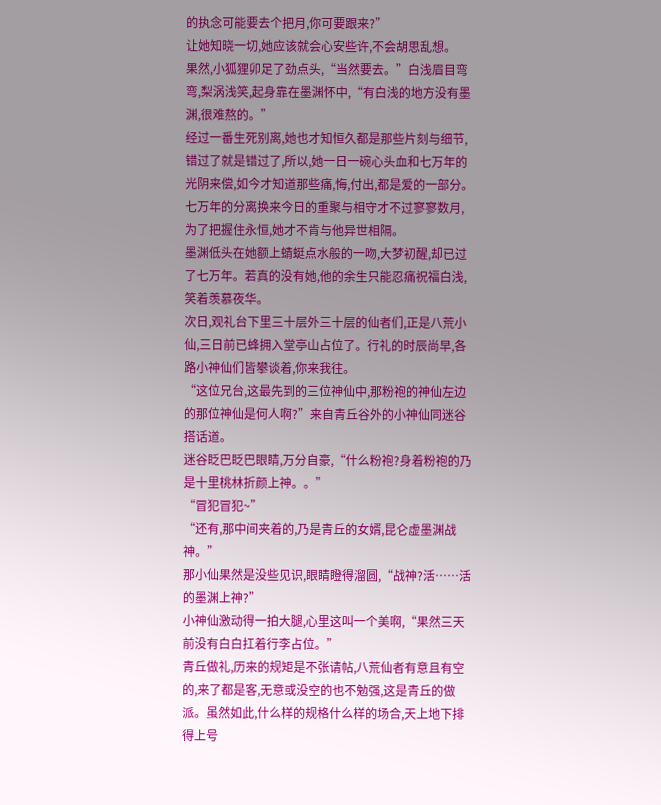的执念可能要去个把月,你可要跟来?”
让她知晓一切,她应该就会心安些许,不会胡思乱想。
果然,小狐狸卯足了劲点头,“当然要去。”白浅眉目弯弯,梨涡浅笑,起身靠在墨渊怀中,“有白浅的地方没有墨渊,很难熬的。”
经过一番生死别离,她也才知恒久都是那些片刻与细节,错过了就是错过了,所以,她一日一碗心头血和七万年的光阴来偿,如今才知道那些痛,悔,付出,都是爱的一部分。
七万年的分离换来今日的重聚与相守才不过寥寥数月,为了把握住永恒,她才不肯与他异世相隔。
墨渊低头在她额上蜻蜓点水般的一吻,大梦初醒,却已过了七万年。若真的没有她,他的余生只能忍痛祝福白浅,笑着羡慕夜华。
次日,观礼台下里三十层外三十层的仙者们,正是八荒小仙,三日前已蜂拥入堂亭山占位了。行礼的时辰尚早,各路小神仙们皆攀谈着,你来我往。
“这位兄台,这最先到的三位神仙中,那粉袍的神仙左边的那位神仙是何人啊?”来自青丘谷外的小神仙同迷谷搭话道。
迷谷眨巴眨巴眼睛,万分自豪,“什么粉袍?身着粉袍的乃是十里桃林折颜上神。。”
“冒犯冒犯~”
“还有,那中间夹着的,乃是青丘的女婿,昆仑虚墨渊战神。”
那小仙果然是没些见识,眼睛瞪得溜圆,“战神?活……活的墨渊上神?”
小神仙激动得一拍大腿,心里这叫一个美啊,“果然三天前没有白白扛着行李占位。”
青丘做礼,历来的规矩是不张请帖,八荒仙者有意且有空的,来了都是客,无意或没空的也不勉强,这是青丘的做派。虽然如此,什么样的规格什么样的场合,天上地下排得上号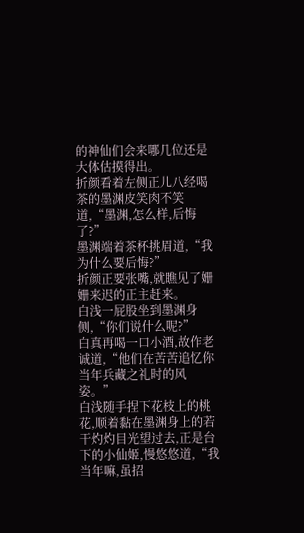的神仙们会来哪几位还是大体估摸得出。
折颜看着左侧正儿八经喝茶的墨渊皮笑肉不笑道,“墨渊,怎么样,后悔了?”
墨渊端着茶杯挑眉道,“我为什么要后悔?”
折颜正要张嘴,就瞧见了姗姗来迟的正主赶来。
白浅一屁股坐到墨渊身侧,“你们说什么呢?”
白真再喝一口小酒,故作老诚道,“他们在苦苦追忆你当年兵藏之礼时的风姿。”
白浅随手捏下花枝上的桃花,顺着黏在墨渊身上的若干灼灼目光望过去,正是台下的小仙姬,慢悠悠道,“我当年嘛,虽招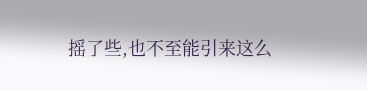摇了些,也不至能引来这么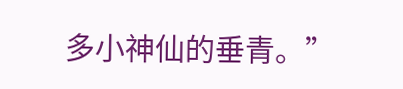多小神仙的垂青。”